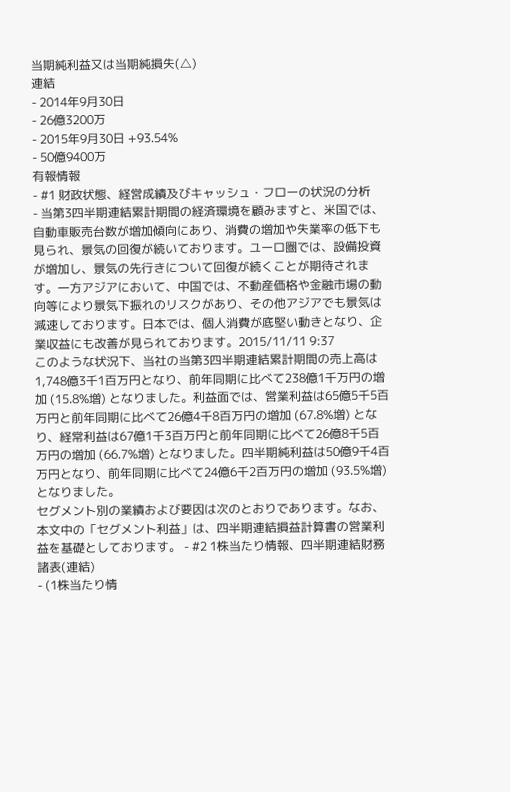当期純利益又は当期純損失(△)
連結
- 2014年9月30日
- 26億3200万
- 2015年9月30日 +93.54%
- 50億9400万
有報情報
- #1 財政状態、経営成績及びキャッシュ・フローの状況の分析
- 当第3四半期連結累計期間の経済環境を顧みますと、米国では、自動車販売台数が増加傾向にあり、消費の増加や失業率の低下も見られ、景気の回復が続いております。ユーロ圏では、設備投資が増加し、景気の先行きについて回復が続くことが期待されます。一方アジアにおいて、中国では、不動産価格や金融市場の動向等により景気下振れのリスクがあり、その他アジアでも景気は減速しております。日本では、個人消費が底堅い動きとなり、企業収益にも改善が見られております。2015/11/11 9:37
このような状況下、当社の当第3四半期連結累計期間の売上高は1,748億3千1百万円となり、前年同期に比べて238億1千万円の増加 (15.8%増) となりました。利益面では、営業利益は65億5千5百万円と前年同期に比べて26億4千8百万円の増加 (67.8%増) となり、経常利益は67億1千3百万円と前年同期に比べて26億8千5百万円の増加 (66.7%増) となりました。四半期純利益は50億9千4百万円となり、前年同期に比べて24億6千2百万円の増加 (93.5%増) となりました。
セグメント別の業績および要因は次のとおりであります。なお、本文中の「セグメント利益」は、四半期連結損益計算書の営業利益を基礎としております。 - #2 1株当たり情報、四半期連結財務諸表(連結)
- (1株当たり情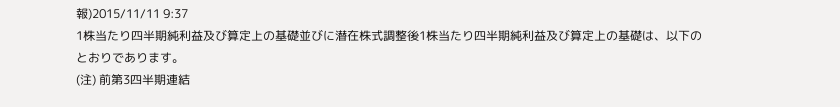報)2015/11/11 9:37
1株当たり四半期純利益及び算定上の基礎並びに潜在株式調整後1株当たり四半期純利益及び算定上の基礎は、以下のとおりであります。
(注) 前第3四半期連結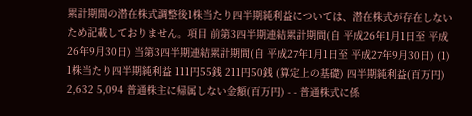累計期間の潜在株式調整後1株当たり四半期純利益については、潜在株式が存在しないため記載しておりません。項目 前第3四半期連結累計期間(自 平成26年1月1日至 平成26年9月30日) 当第3四半期連結累計期間(自 平成27年1月1日至 平成27年9月30日) (1) 1株当たり四半期純利益 111円55銭 211円50銭 (算定上の基礎) 四半期純利益(百万円) 2,632 5,094 普通株主に帰属しない金額(百万円) - - 普通株式に係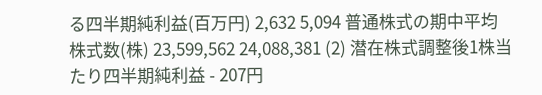る四半期純利益(百万円) 2,632 5,094 普通株式の期中平均株式数(株) 23,599,562 24,088,381 (2) 潜在株式調整後1株当たり四半期純利益 - 207円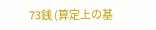73銭 (算定上の基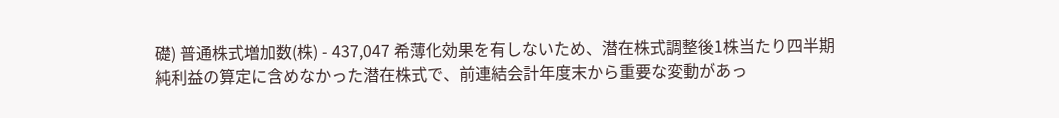礎) 普通株式増加数(株) - 437,047 希薄化効果を有しないため、潜在株式調整後1株当たり四半期純利益の算定に含めなかった潜在株式で、前連結会計年度末から重要な変動があっ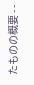たものの概要 - -